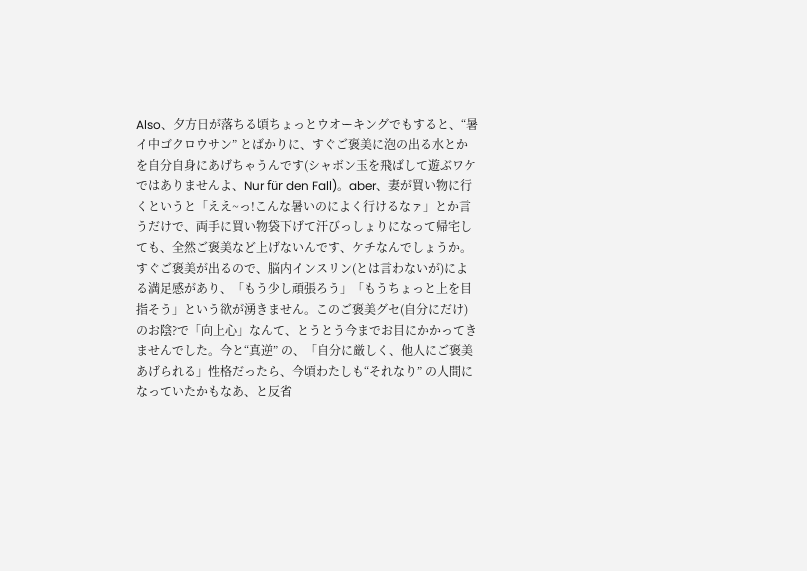Also、夕方日が落ちる頃ちょっとウオーキングでもすると、“暑イ中ゴクロウサン” とばかりに、すぐご褒美に泡の出る水とかを自分自身にあげちゃうんです(シャボン玉を飛ばして遊ぶワケではありませんよ、Nur für den Fall)。aber、妻が買い物に行くというと「ええ~っ!こんな暑いのによく行けるなァ」とか言うだけで、両手に買い物袋下げて汗びっしょりになって帰宅しても、全然ご褒美など上げないんです、ケチなんでしょうか。
すぐご褒美が出るので、脳内インスリン(とは言わないが)による満足感があり、「もう少し頑張ろう」「もうちょっと上を目指そう」という欲が湧きません。このご褒美グセ(自分にだけ)のお陰?で「向上心」なんて、とうとう今までお目にかかってきませんでした。今と“真逆” の、「自分に厳しく、他人にご褒美あげられる」性格だったら、今頃わたしも“それなり” の人間になっていたかもなあ、と反省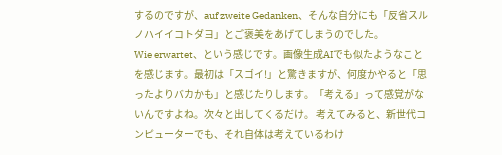するのですが、auf zweite Gedanken、そんな自分にも「反省スルノハイイコトダヨ」とご褒美をあげてしまうのでした。
Wie erwartet、という感じです。画像生成AIでも似たようなことを感じます。最初は「スゴイ!」と驚きますが、何度かやると「思ったよりバカかも」と感じたりします。「考える」って感覚がないんですよね。次々と出してくるだけ。 考えてみると、新世代コンピューターでも、それ自体は考えているわけ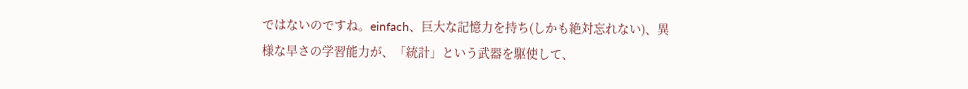ではないのですね。einfach、巨大な記憶力を持ち(しかも絶対忘れない)、異様な早さの学習能力が、「統計」という武器を駆使して、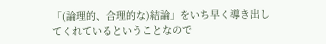「(論理的、合理的な)結論」をいち早く導き出してくれているということなので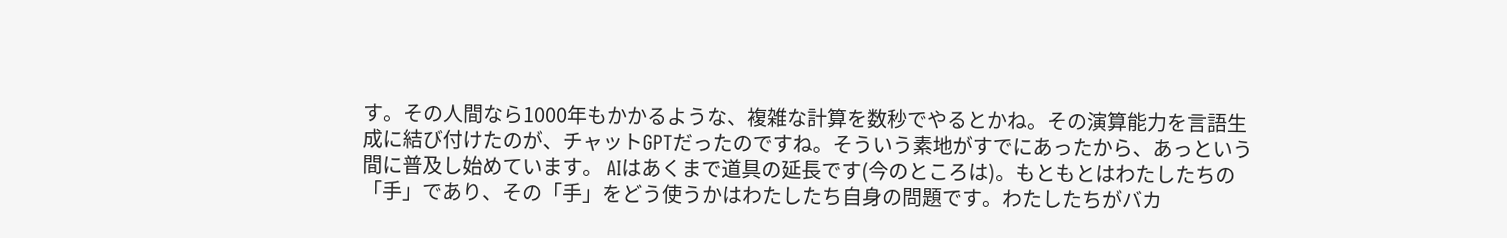す。その人間なら1000年もかかるような、複雑な計算を数秒でやるとかね。その演算能力を言語生成に結び付けたのが、チャットGPTだったのですね。そういう素地がすでにあったから、あっという間に普及し始めています。 AIはあくまで道具の延長です(今のところは)。もともとはわたしたちの「手」であり、その「手」をどう使うかはわたしたち自身の問題です。わたしたちがバカ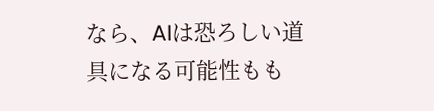なら、AIは恐ろしい道具になる可能性もも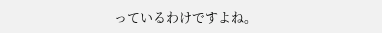っているわけですよね。